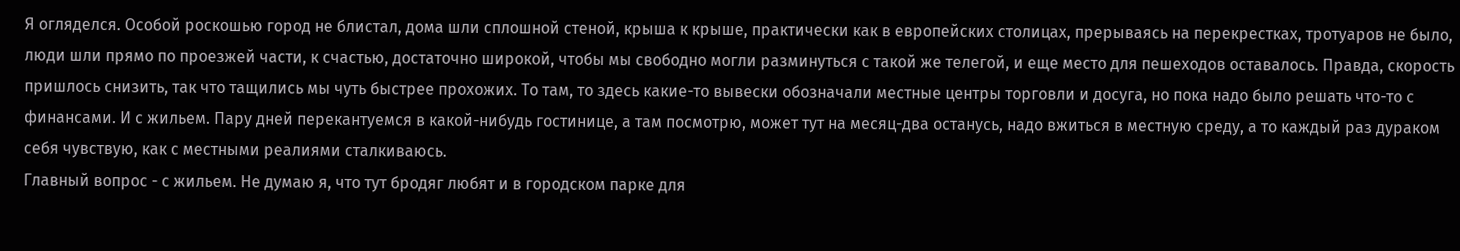Я огляделся. Особой роскошью город не блистал, дома шли сплошной стеной, крыша к крыше, практически как в европейских столицах, прерываясь на перекрестках, тротуаров не было, люди шли прямо по проезжей части, к счастью, достаточно широкой, чтобы мы свободно могли разминуться с такой же телегой, и еще место для пешеходов оставалось. Правда, скорость пришлось снизить, так что тащились мы чуть быстрее прохожих. То там, то здесь какие-то вывески обозначали местные центры торговли и досуга, но пока надо было решать что-то с финансами. И с жильем. Пару дней перекантуемся в какой-нибудь гостинице, а там посмотрю, может тут на месяц-два останусь, надо вжиться в местную среду, а то каждый раз дураком себя чувствую, как с местными реалиями сталкиваюсь.
Главный вопрос - с жильем. Не думаю я, что тут бродяг любят и в городском парке для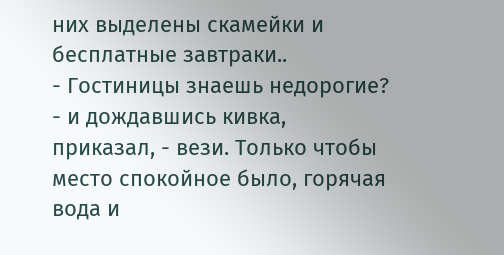них выделены скамейки и бесплатные завтраки..
- Гостиницы знаешь недорогие? - и дождавшись кивка, приказал, - вези. Только чтобы место спокойное было, горячая вода и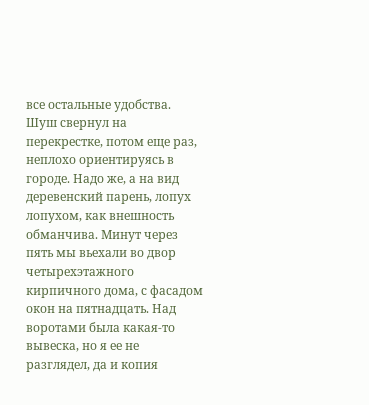все остальные удобства.
Шуш свернул на перекрестке, потом еще раз, неплохо ориентируясь в городе. Надо же, а на вид деревенский парень, лопух лопухом, как внешность обманчива. Минут через пять мы вьехали во двор четырехэтажного кирпичного дома, с фасадом окон на пятнадцать. Над воротами была какая-то вывеска, но я ее не разглядел, да и копия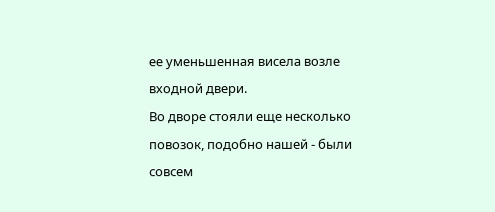ее уменьшенная висела возле входной двери.
Во дворе стояли еще несколько повозок, подобно нашей - были совсем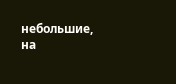небольшие, на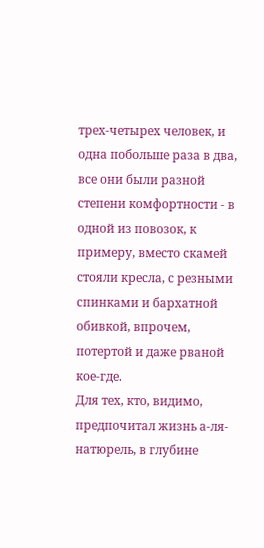трех-четырех человек, и одна побольше раза в два, все они были разной степени комфортности - в одной из повозок, к примеру, вместо скамей стояли кресла, с резными спинками и бархатной обивкой, впрочем, потертой и даже рваной кое-где.
Для тех, кто, видимо, предпочитал жизнь а-ля-натюрель, в глубине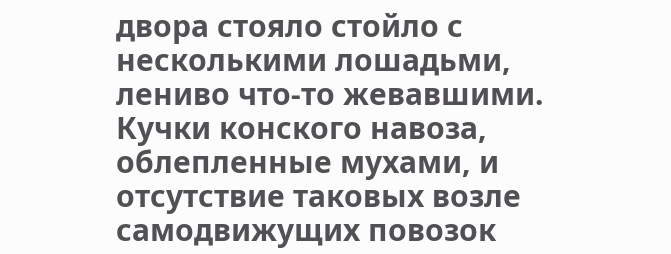двора стояло стойло с несколькими лошадьми, лениво что-то жевавшими. Кучки конского навоза, облепленные мухами, и отсутствие таковых возле самодвижущих повозок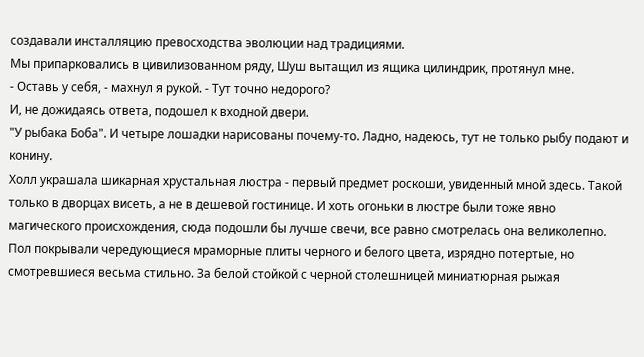создавали инсталляцию превосходства эволюции над традициями.
Мы припарковались в цивилизованном ряду, Шуш вытащил из ящика цилиндрик, протянул мне.
- Оставь у себя, - махнул я рукой. - Тут точно недорого?
И, не дожидаясь ответа, подошел к входной двери.
"У рыбака Боба". И четыре лошадки нарисованы почему-то. Ладно, надеюсь, тут не только рыбу подают и конину.
Холл украшала шикарная хрустальная люстра - первый предмет роскоши, увиденный мной здесь. Такой только в дворцах висеть, а не в дешевой гостинице. И хоть огоньки в люстре были тоже явно магического происхождения, сюда подошли бы лучше свечи, все равно смотрелась она великолепно. Пол покрывали чередующиеся мраморные плиты черного и белого цвета, изрядно потертые, но смотревшиеся весьма стильно. За белой стойкой с черной столешницей миниатюрная рыжая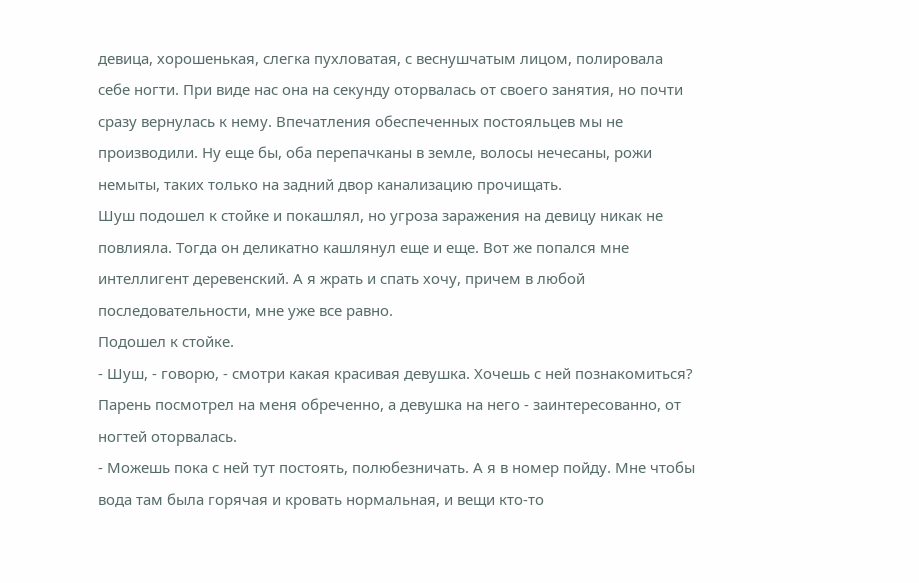девица, хорошенькая, слегка пухловатая, с веснушчатым лицом, полировала себе ногти. При виде нас она на секунду оторвалась от своего занятия, но почти сразу вернулась к нему. Впечатления обеспеченных постояльцев мы не производили. Ну еще бы, оба перепачканы в земле, волосы нечесаны, рожи немыты, таких только на задний двор канализацию прочищать.
Шуш подошел к стойке и покашлял, но угроза заражения на девицу никак не повлияла. Тогда он деликатно кашлянул еще и еще. Вот же попался мне интеллигент деревенский. А я жрать и спать хочу, причем в любой последовательности, мне уже все равно.
Подошел к стойке.
- Шуш, - говорю, - смотри какая красивая девушка. Хочешь с ней познакомиться?
Парень посмотрел на меня обреченно, а девушка на него - заинтересованно, от ногтей оторвалась.
- Можешь пока с ней тут постоять, полюбезничать. А я в номер пойду. Мне чтобы вода там была горячая и кровать нормальная, и вещи кто-то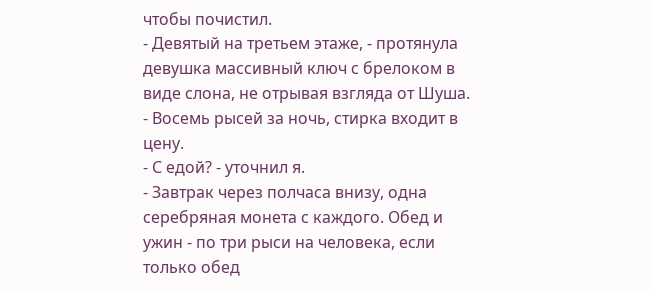чтобы почистил.
- Девятый на третьем этаже, - протянула девушка массивный ключ с брелоком в виде слона, не отрывая взгляда от Шуша. - Восемь рысей за ночь, стирка входит в цену.
- С едой? - уточнил я.
- Завтрак через полчаса внизу, одна серебряная монета с каждого. Обед и ужин - по три рыси на человека, если только обед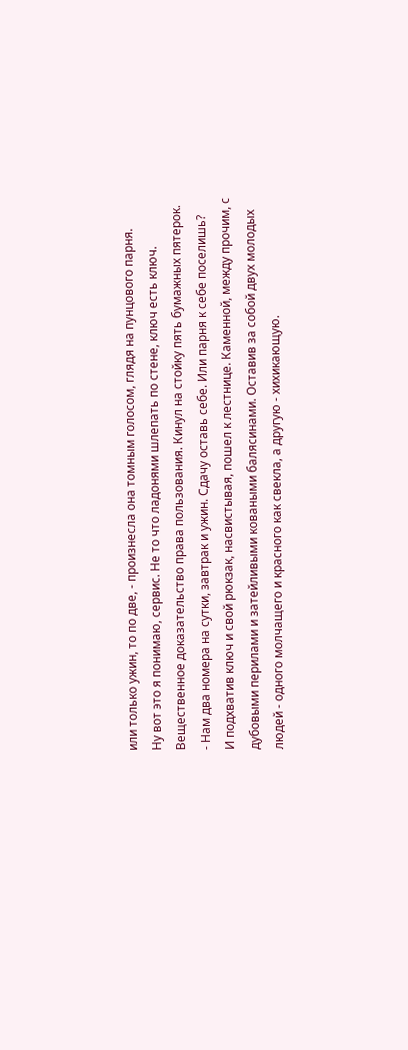или только ужин, то по две, - произнесла она томным голосом, глядя на пунцового парня.
Ну вот это я понимаю, сервис. Не то что ладонями шлепать по стене, ключ есть ключ. Вещественное доказательство права пользования. Кинул на стойку пять бумажных пятерок.
- Нам два номера на сутки, завтрак и ужин. Сдачу оставь себе. Или парня к себе поселишь?
И подхватив ключ и свой рюкзак, насвистывая, пошел к лестнице. Каменной, между прочим, с дубовыми перилами и затейливыми коваными балясинами. Оставив за собой двух молодых людей - одного молчащего и красного как свекла, а другую - хихикающую.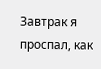Завтрак я проспал, как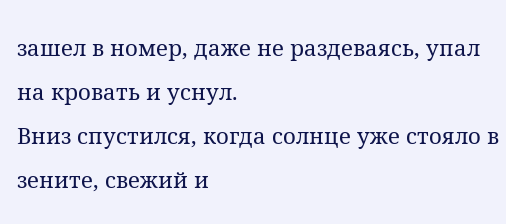зашел в номер, даже не раздеваясь, упал на кровать и уснул.
Вниз спустился, когда солнце уже стояло в зените, свежий и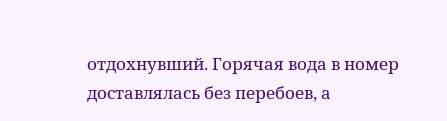отдохнувший. Горячая вода в номер доставлялась без перебоев, а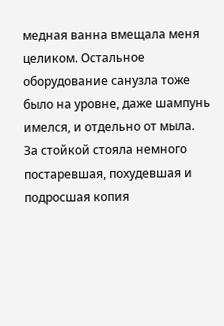медная ванна вмещала меня целиком. Остальное оборудование санузла тоже было на уровне, даже шампунь имелся, и отдельно от мыла.
За стойкой стояла немного постаревшая, похудевшая и подросшая копия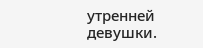утренней девушки.